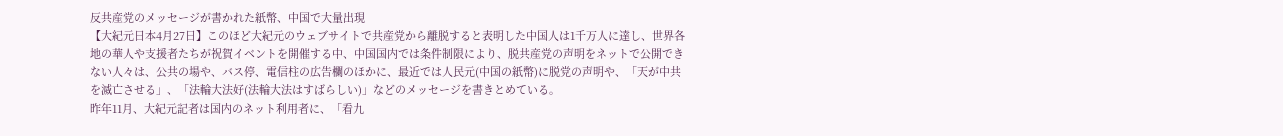反共産党のメッセージが書かれた紙幣、中国で大量出現
【大紀元日本4月27日】このほど大紀元のウェブサイトで共産党から離脱すると表明した中国人は1千万人に達し、世界各地の華人や支援者たちが祝賀イベントを開催する中、中国国内では条件制限により、脱共産党の声明をネットで公開できない人々は、公共の場や、バス停、電信柱の広告欄のほかに、最近では人民元(中国の紙幣)に脱党の声明や、「天が中共を滅亡させる」、「法輪大法好(法輪大法はすばらしい)」などのメッセージを書きとめている。
昨年11月、大紀元記者は国内のネット利用者に、「看九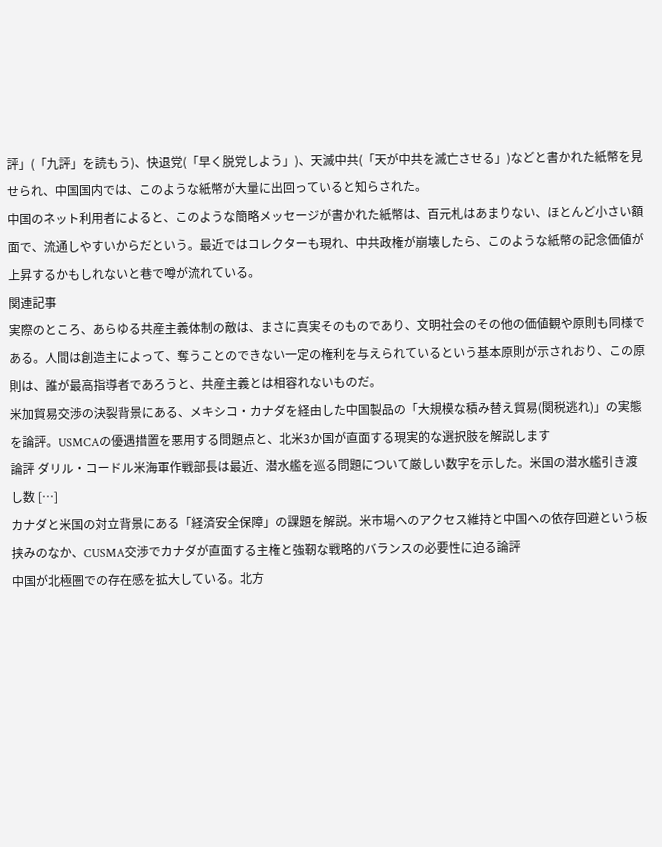評」(「九評」を読もう)、快退党(「早く脱党しよう」)、天滅中共(「天が中共を滅亡させる」)などと書かれた紙幣を見せられ、中国国内では、このような紙幣が大量に出回っていると知らされた。
中国のネット利用者によると、このような簡略メッセージが書かれた紙幣は、百元札はあまりない、ほとんど小さい額面で、流通しやすいからだという。最近ではコレクターも現れ、中共政権が崩壊したら、このような紙幣の記念価値が上昇するかもしれないと巷で噂が流れている。
関連記事
実際のところ、あらゆる共産主義体制の敵は、まさに真実そのものであり、文明社会のその他の価値観や原則も同様である。人間は創造主によって、奪うことのできない一定の権利を与えられているという基本原則が示されおり、この原則は、誰が最高指導者であろうと、共産主義とは相容れないものだ。
米加貿易交渉の決裂背景にある、メキシコ・カナダを経由した中国製品の「大規模な積み替え貿易(関税逃れ)」の実態を論評。USMCAの優遇措置を悪用する問題点と、北米3か国が直面する現実的な選択肢を解説します
論評 ダリル・コードル米海軍作戦部長は最近、潜水艦を巡る問題について厳しい数字を示した。米国の潜水艦引き渡し数 […]
カナダと米国の対立背景にある「経済安全保障」の課題を解説。米市場へのアクセス維持と中国への依存回避という板挟みのなか、CUSMA交渉でカナダが直面する主権と強靭な戦略的バランスの必要性に迫る論評
中国が北極圏での存在感を拡大している。北方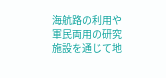海航路の利用や軍民両用の研究施設を通じて地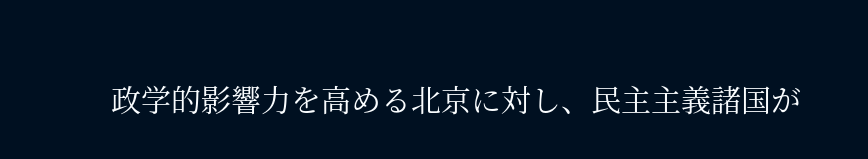政学的影響力を高める北京に対し、民主主義諸国が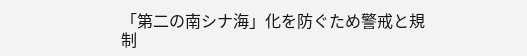「第二の南シナ海」化を防ぐため警戒と規制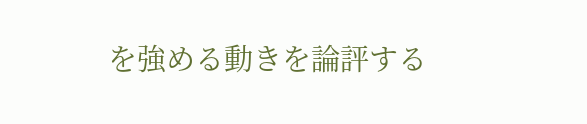を強める動きを論評する